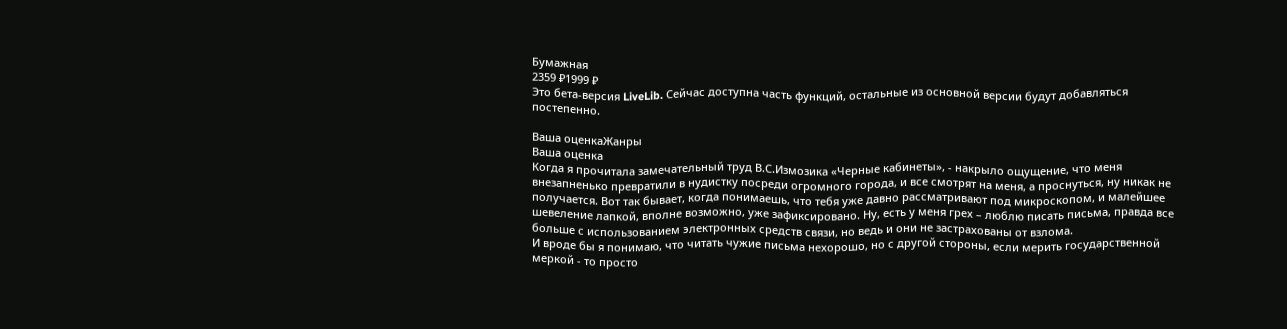Бумажная
2359 ₽1999 ₽
Это бета-версия LiveLib. Сейчас доступна часть функций, остальные из основной версии будут добавляться постепенно.

Ваша оценкаЖанры
Ваша оценка
Когда я прочитала замечательный труд В.С.Измозика «Черные кабинеты», - накрыло ощущение, что меня внезапненько превратили в нудистку посреди огромного города, и все смотрят на меня, а проснуться, ну никак не получается. Вот так бывает, когда понимаешь, что тебя уже давно рассматривают под микроскопом, и малейшее шевеление лапкой, вполне возможно, уже зафиксировано. Ну, есть у меня грех – люблю писать письма, правда все больше с использованием электронных средств связи, но ведь и они не застрахованы от взлома.
И вроде бы я понимаю, что читать чужие письма нехорошо, но с другой стороны, если мерить государственной меркой - то просто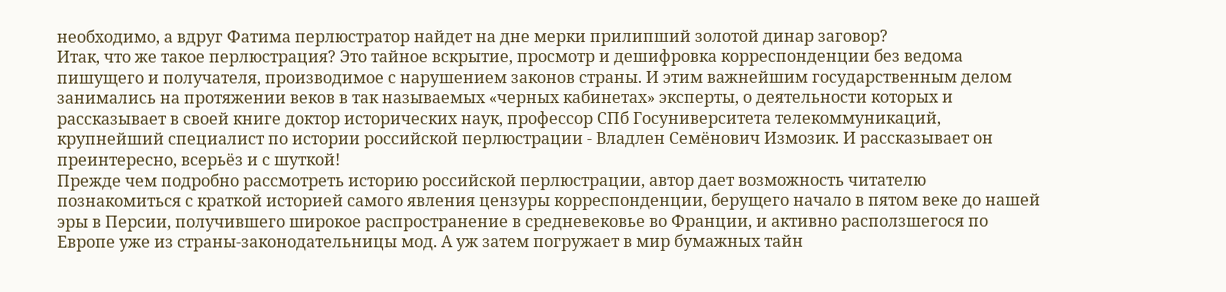необходимо, а вдруг Фатима перлюстратор найдет на дне мерки прилипший золотой динар заговор?
Итак, что же такое перлюстрация? Это тайное вскрытие, просмотр и дешифровка корреспонденции без ведома пишущего и получателя, производимое с нарушением законов страны. И этим важнейшим государственным делом занимались на протяжении веков в так называемых «черных кабинетах» эксперты, о деятельности которых и рассказывает в своей книге доктор исторических наук, профессор СПб Госуниверситета телекоммуникаций, крупнейший специалист по истории российской перлюстрации - Владлен Семёнович Измозик. И рассказывает он преинтересно, всерьёз и с шуткой!
Прежде чем подробно рассмотреть историю российской перлюстрации, автор дает возможность читателю познакомиться с краткой историей самого явления цензуры корреспонденции, берущего начало в пятом веке до нашей эры в Персии, получившего широкое распространение в средневековье во Франции, и активно расползшегося по Европе уже из страны-законодательницы мод. А уж затем погружает в мир бумажных тайн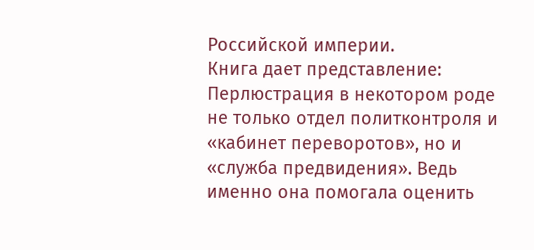Российской империи.
Книга дает представление:
Перлюстрация в некотором роде не только отдел политконтроля и «кабинет переворотов», но и «служба предвидения». Ведь именно она помогала оценить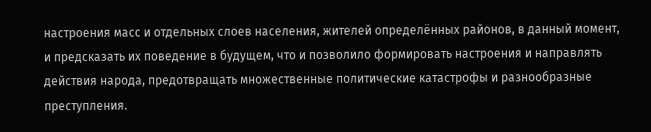настроения масс и отдельных слоев населения, жителей определённых районов, в данный момент, и предсказать их поведение в будущем, что и позволило формировать настроения и направлять действия народа, предотвращать множественные политические катастрофы и разнообразные преступления.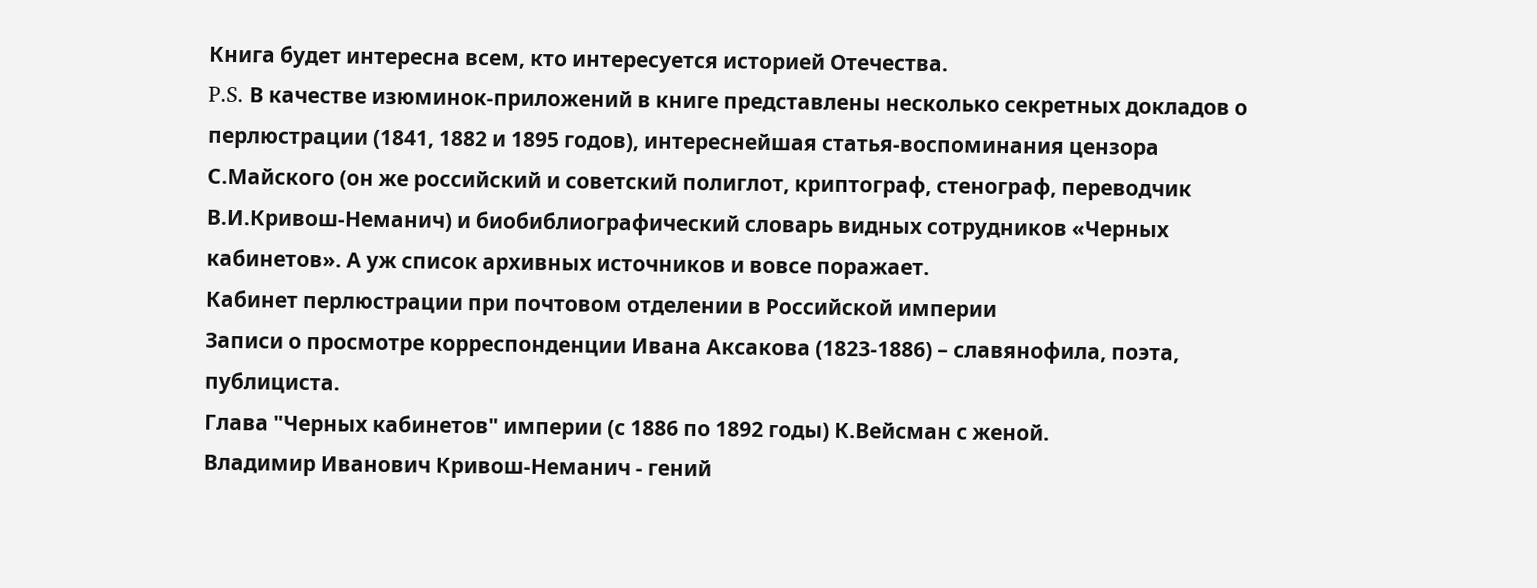Книга будет интересна всем, кто интересуется историей Отечества.
P.S. В качестве изюминок-приложений в книге представлены несколько секретных докладов о перлюстрации (1841, 1882 и 1895 годов), интереснейшая статья-воспоминания цензора С.Майского (он же российский и советский полиглот, криптограф, стенограф, переводчик В.И.Кривош-Неманич) и биобиблиографический словарь видных сотрудников «Черных кабинетов». А уж список архивных источников и вовсе поражает.
Кабинет перлюстрации при почтовом отделении в Российской империи
Записи о просмотре корреспонденции Ивана Аксакова (1823-1886) – славянофила, поэта, публициста.
Глава "Черных кабинетов" империи (с 1886 по 1892 годы) К.Вейсман с женой.
Владимир Иванович Кривош-Неманич - гений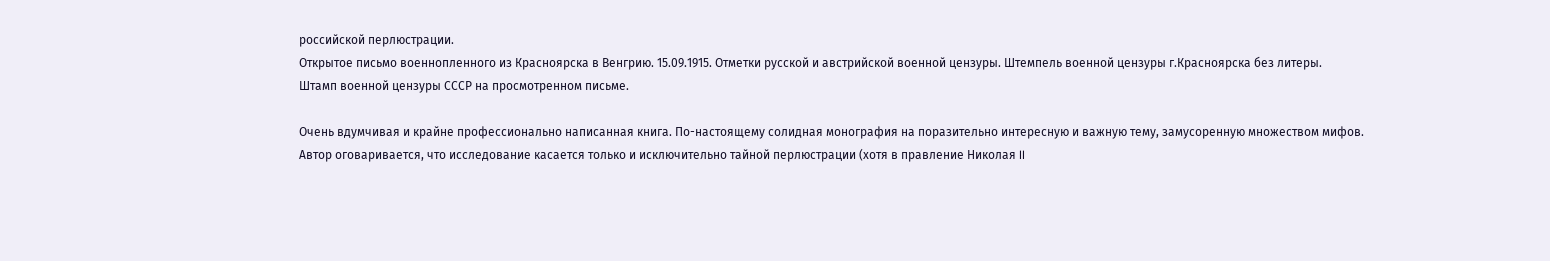российской перлюстрации.
Открытое письмо военнопленного из Красноярска в Венгрию. 15.09.1915. Отметки русской и австрийской военной цензуры. Штемпель военной цензуры г.Красноярска без литеры.
Штамп военной цензуры СССР на просмотренном письме.

Очень вдумчивая и крайне профессионально написанная книга. По-настоящему солидная монография на поразительно интересную и важную тему, замусоренную множеством мифов.
Автор оговаривается, что исследование касается только и исключительно тайной перлюстрации (хотя в правление Николая II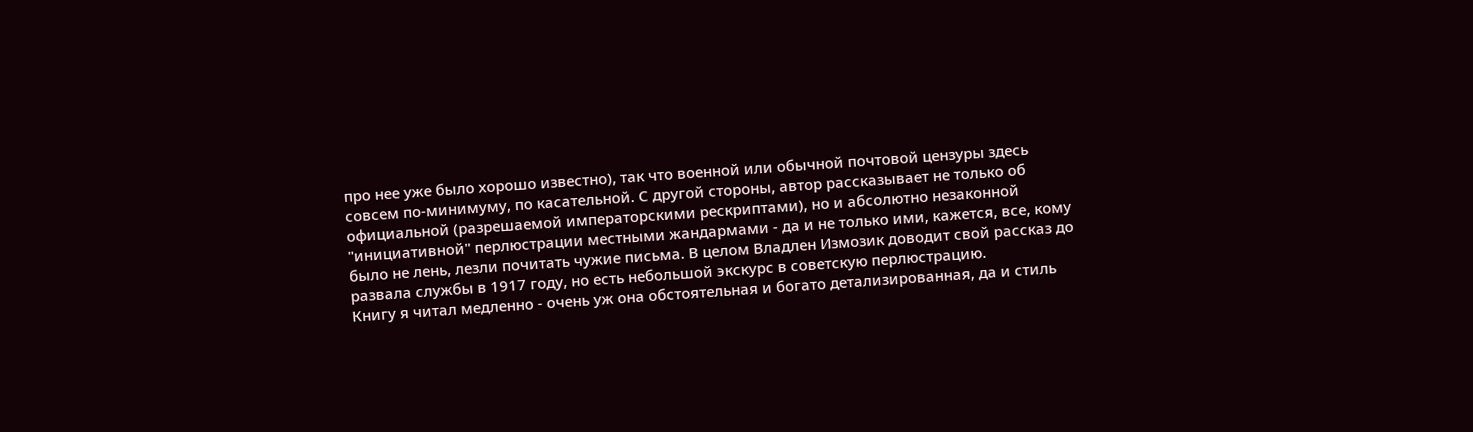про нее уже было хорошо известно), так что военной или обычной почтовой цензуры здесь совсем по-минимуму, по касательной. С другой стороны, автор рассказывает не только об официальной (разрешаемой императорскими рескриптами), но и абсолютно незаконной "инициативной" перлюстрации местными жандармами - да и не только ими, кажется, все, кому было не лень, лезли почитать чужие письма. В целом Владлен Измозик доводит свой рассказ до развала службы в 1917 году, но есть небольшой экскурс в советскую перлюстрацию.
Книгу я читал медленно - очень уж она обстоятельная и богато детализированная, да и стиль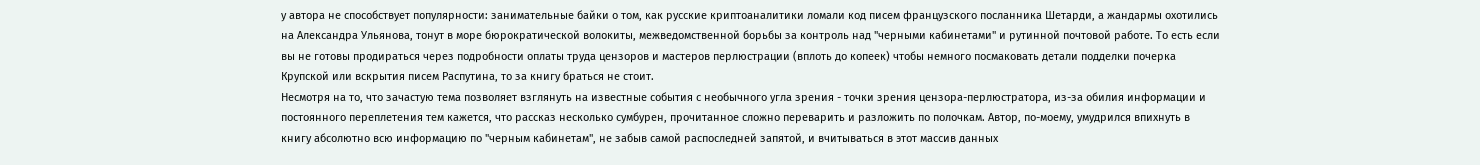у автора не способствует популярности: занимательные байки о том, как русские криптоаналитики ломали код писем французского посланника Шетарди, а жандармы охотились на Александра Ульянова, тонут в море бюрократической волокиты, межведомственной борьбы за контроль над "черными кабинетами" и рутинной почтовой работе. То есть если вы не готовы продираться через подробности оплаты труда цензоров и мастеров перлюстрации (вплоть до копеек) чтобы немного посмаковать детали подделки почерка Крупской или вскрытия писем Распутина, то за книгу браться не стоит.
Несмотря на то, что зачастую тема позволяет взглянуть на известные события с необычного угла зрения - точки зрения цензора-перлюстратора, из-за обилия информации и постоянного переплетения тем кажется, что рассказ несколько сумбурен, прочитанное сложно переварить и разложить по полочкам. Автор, по-моему, умудрился впихнуть в книгу абсолютно всю информацию по "черным кабинетам", не забыв самой распоследней запятой, и вчитываться в этот массив данных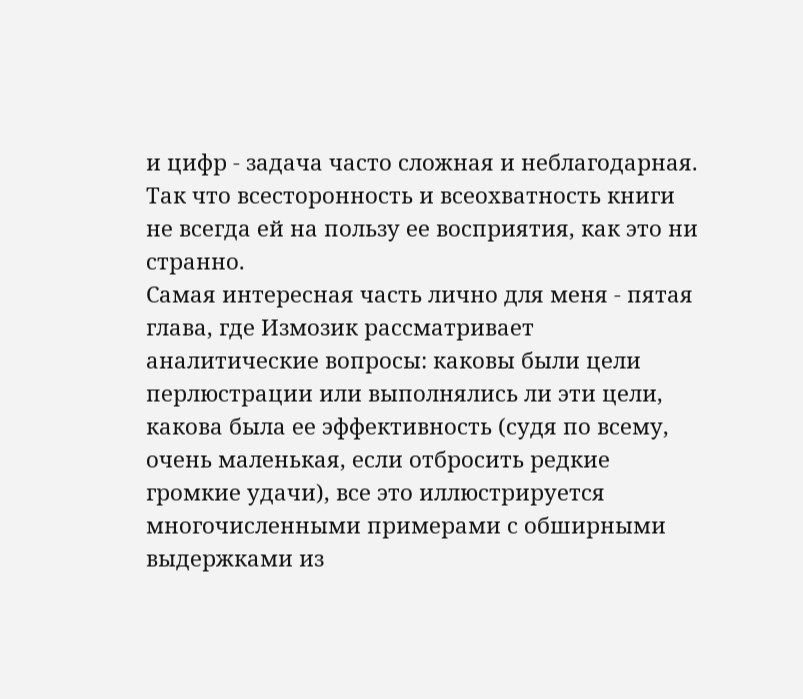и цифр - задача часто сложная и неблагодарная. Так что всесторонность и всеохватность книги не всегда ей на пользу ее восприятия, как это ни странно.
Самая интересная часть лично для меня - пятая глава, где Измозик рассматривает аналитические вопросы: каковы были цели перлюстрации или выполнялись ли эти цели, какова была ее эффективность (судя по всему, очень маленькая, если отбросить редкие громкие удачи), все это иллюстрируется многочисленными примерами с обширными выдержками из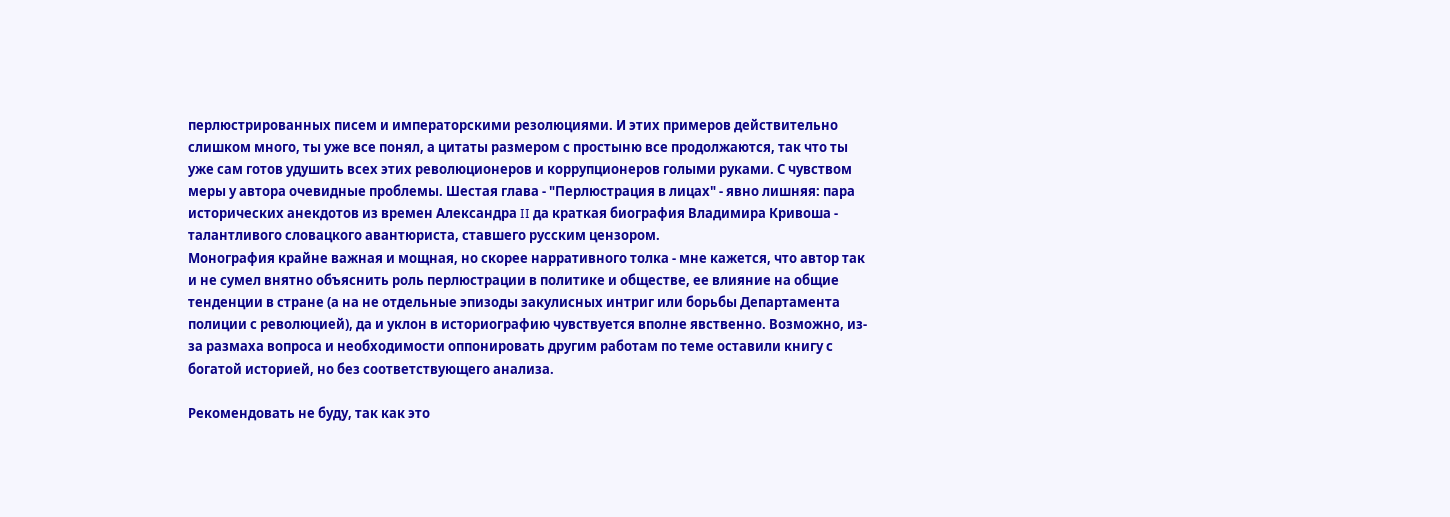перлюстрированных писем и императорскими резолюциями. И этих примеров действительно слишком много, ты уже все понял, а цитаты размером с простыню все продолжаются, так что ты уже сам готов удушить всех этих революционеров и коррупционеров голыми руками. С чувством меры у автора очевидные проблемы. Шестая глава - "Перлюстрация в лицах" - явно лишняя: пара исторических анекдотов из времен Александра II да краткая биография Владимира Кривоша - талантливого словацкого авантюриста, ставшего русским цензором.
Монография крайне важная и мощная, но скорее нарративного толка - мне кажется, что автор так и не сумел внятно объяснить роль перлюстрации в политике и обществе, ее влияние на общие тенденции в стране (а на не отдельные эпизоды закулисных интриг или борьбы Департамента полиции с революцией), да и уклон в историографию чувствуется вполне явственно. Возможно, из-за размаха вопроса и необходимости оппонировать другим работам по теме оставили книгу с богатой историей, но без соответствующего анализа.

Рекомендовать не буду, так как это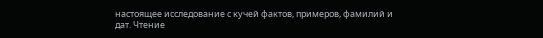настоящее исследование с кучей фактов, примеров, фамилий и дат. Чтение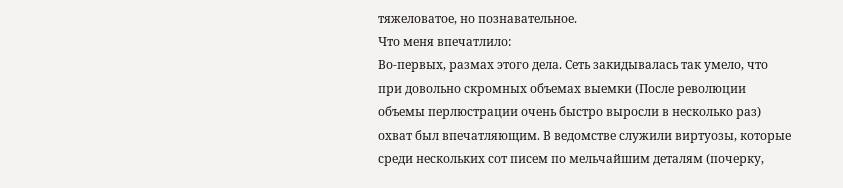тяжеловатое, но познавательное.
Что меня впечатлило:
Во-первых, размах этого дела. Сеть закидывалась так умело, что при довольно скромных объемах выемки (После революции объемы перлюстрации очень быстро выросли в несколько раз) охват был впечатляющим. В ведомстве служили виртуозы, которые среди нескольких сот писем по мельчайшим деталям (почерку,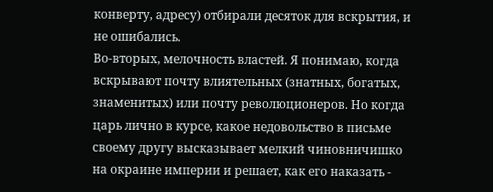конверту, адресу) отбирали десяток для вскрытия, и не ошибались.
Во-вторых, мелочность властей. Я понимаю, когда вскрывают почту влиятельных (знатных, богатых, знаменитых) или почту революционеров. Но когда царь лично в курсе, какое недовольство в письме своему другу высказывает мелкий чиновничишко на окраине империи и решает, как его наказать -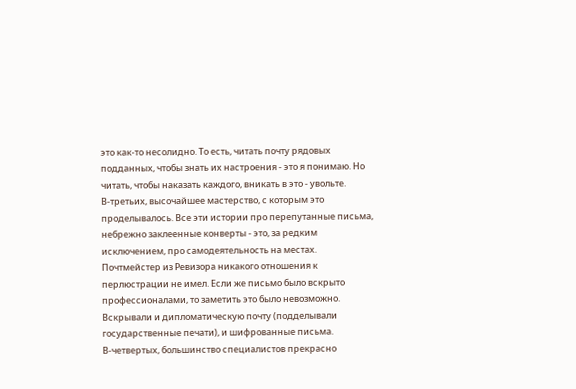это как-то несолидно. То есть, читать почту рядовых подданных, чтобы знать их настроения - это я понимаю. Но читать, чтобы наказать каждого, вникать в это - увольте.
В-третьих, высочайшее мастерство, с которым это проделывалось. Все эти истории про перепутанные письма, небрежно заклеенные конверты - это, за редким исключением, про самодеятельность на местах. Почтмейстер из Ревизора никакого отношения к перлюстрации не имел. Если же письмо было вскрыто профессионалами, то заметить это было невозможно. Вскрывали и дипломатическую почту (подделывали государственные печати), и шифрованные письма.
В-четвертых, большинство специалистов прекрасно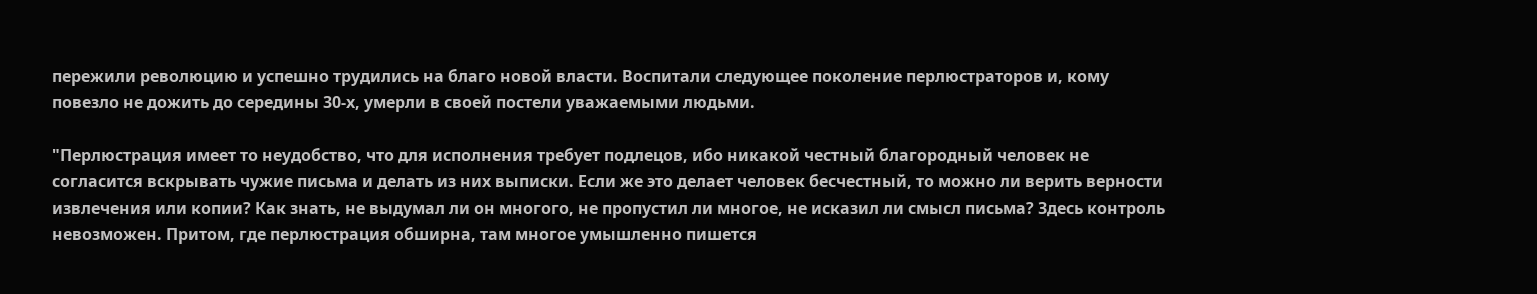пережили революцию и успешно трудились на благо новой власти. Воспитали следующее поколение перлюстраторов и, кому повезло не дожить до середины 30-х, умерли в своей постели уважаемыми людьми.

"Перлюстрация имеет то неудобство, что для исполнения требует подлецов, ибо никакой честный благородный человек не согласится вскрывать чужие письма и делать из них выписки. Если же это делает человек бесчестный, то можно ли верить верности извлечения или копии? Как знать, не выдумал ли он многого, не пропустил ли многое, не исказил ли смысл письма? Здесь контроль невозможен. Притом, где перлюстрация обширна, там многое умышленно пишется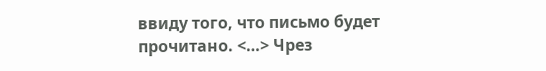ввиду того, что письмо будет прочитано. <…> Чрез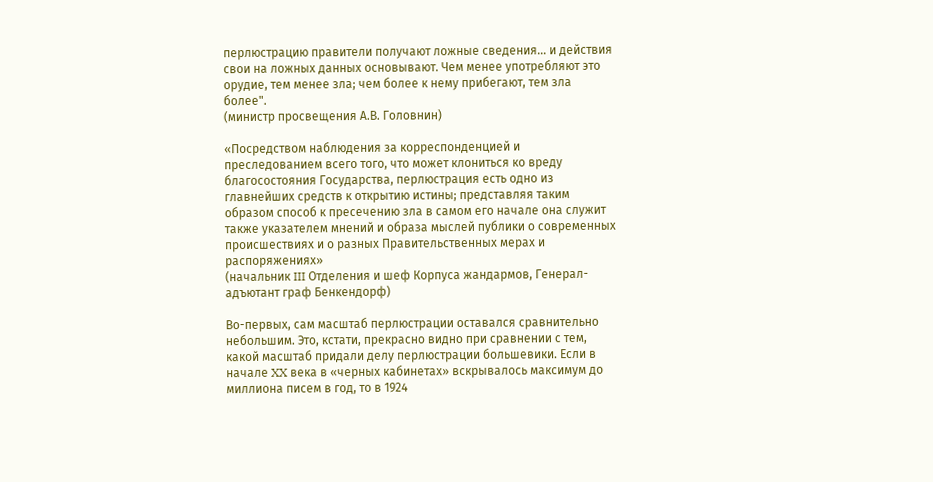перлюстрацию правители получают ложные сведения… и действия свои на ложных данных основывают. Чем менее употребляют это орудие, тем менее зла; чем более к нему прибегают, тем зла более".
(министр просвещения А.В. Головнин)

«Посредством наблюдения за корреспонденцией и преследованием всего того, что может клониться ко вреду благосостояния Государства, перлюстрация есть одно из главнейших средств к открытию истины; представляя таким образом способ к пресечению зла в самом его начале она служит также указателем мнений и образа мыслей публики о современных происшествиях и о разных Правительственных мерах и распоряжениях»
(начальник III Отделения и шеф Корпуса жандармов, Генерал-адъютант граф Бенкендорф)

Во-первых, сам масштаб перлюстрации оставался сравнительно небольшим. Это, кстати, прекрасно видно при сравнении с тем, какой масштаб придали делу перлюстрации большевики. Если в начале XX века в «черных кабинетах» вскрывалось максимум до миллиона писем в год, то в 1924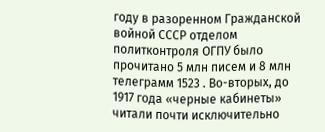году в разоренном Гражданской войной СССР отделом политконтроля ОГПУ было прочитано 5 млн писем и 8 млн телеграмм 1523 . Во-вторых, до 1917 года «черные кабинеты» читали почти исключительно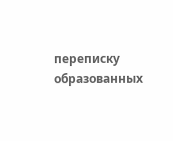переписку образованных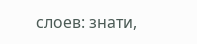слоев: знати,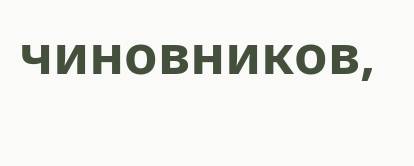чиновников,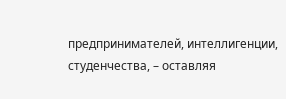предпринимателей, интеллигенции, студенчества, – оставляя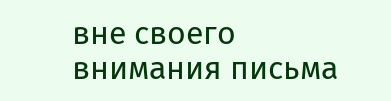вне своего внимания письма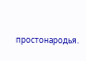простонародья.